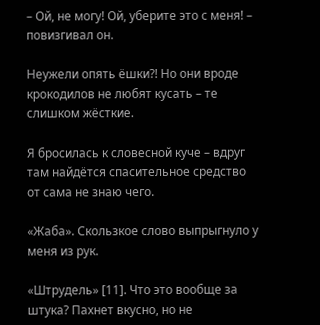– Ой, не могу! Ой, уберите это с меня! – повизгивал он.

Неужели опять ёшки?! Но они вроде крокодилов не любят кусать – те слишком жёсткие.

Я бросилась к словесной куче – вдруг там найдётся спасительное средство от сама не знаю чего.

«Жаба». Скользкое слово выпрыгнуло у меня из рук.

«Штрудель» [11]. Что это вообще за штука? Пахнет вкусно, но не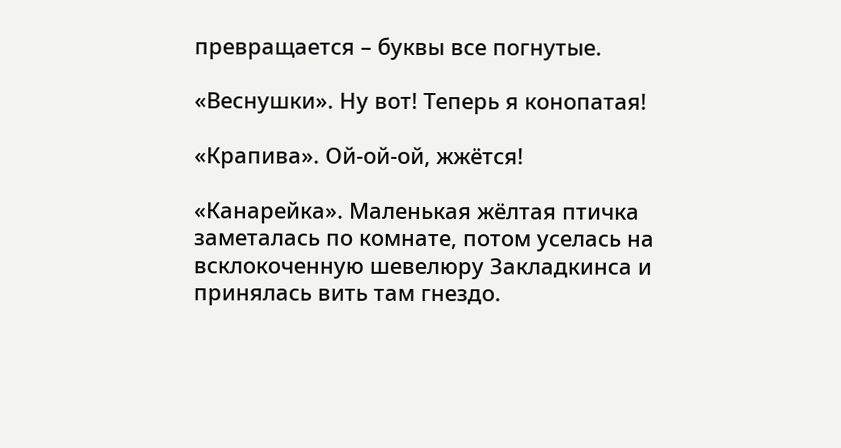превращается – буквы все погнутые.

«Веснушки». Ну вот! Теперь я конопатая!

«Крапива». Ой-ой-ой, жжётся!

«Канарейка». Маленькая жёлтая птичка заметалась по комнате, потом уселась на всклокоченную шевелюру Закладкинса и принялась вить там гнездо.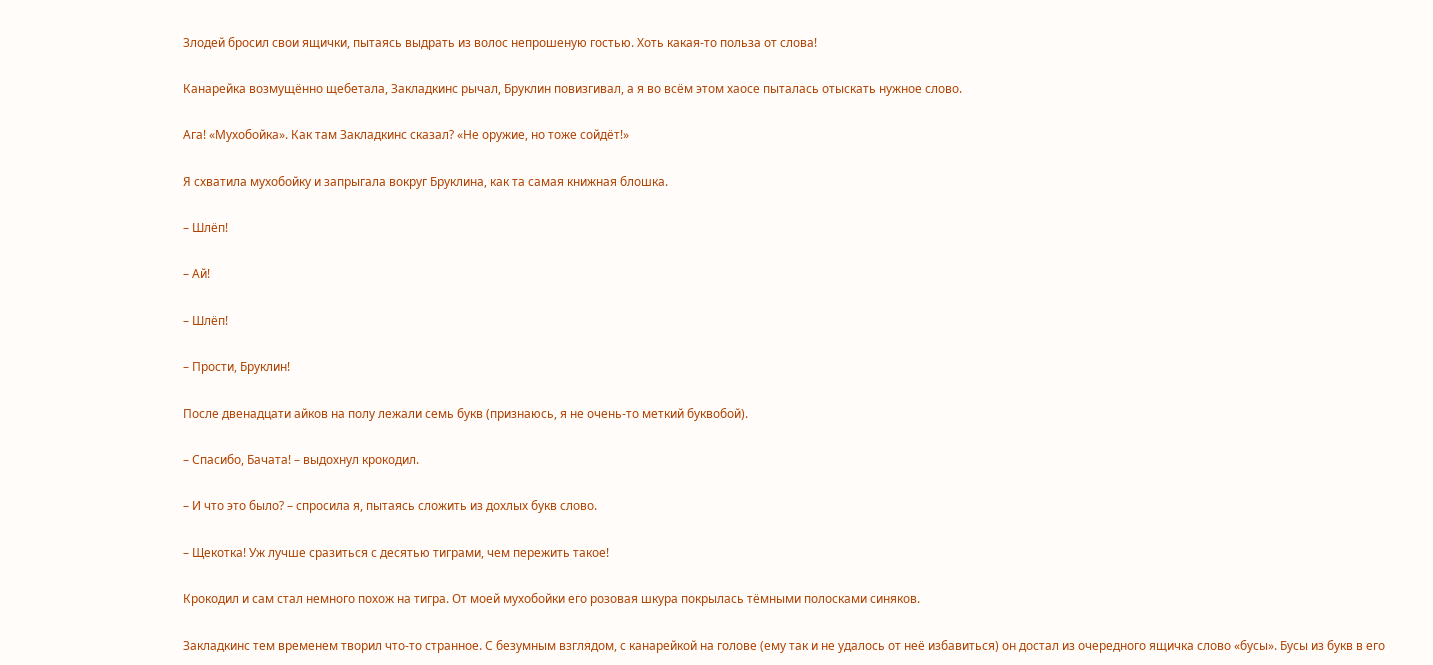Злодей бросил свои ящички, пытаясь выдрать из волос непрошеную гостью. Хоть какая-то польза от слова!

Канарейка возмущённо щебетала, Закладкинс рычал, Бруклин повизгивал, а я во всём этом хаосе пыталась отыскать нужное слово.

Ага! «Мухобойка». Как там Закладкинс сказал? «Не оружие, но тоже сойдёт!»

Я схватила мухобойку и запрыгала вокруг Бруклина, как та самая книжная блошка.

– Шлёп!

– Ай!

– Шлёп!

– Прости, Бруклин!

После двенадцати айков на полу лежали семь букв (признаюсь, я не очень-то меткий буквобой).

– Спасибо, Бачата! – выдохнул крокодил.

– И что это было? – спросила я, пытаясь сложить из дохлых букв слово.

– Щекотка! Уж лучше сразиться с десятью тиграми, чем пережить такое!

Крокодил и сам стал немного похож на тигра. От моей мухобойки его розовая шкура покрылась тёмными полосками синяков.

Закладкинс тем временем творил что-то странное. С безумным взглядом, с канарейкой на голове (ему так и не удалось от неё избавиться) он достал из очередного ящичка слово «бусы». Бусы из букв в его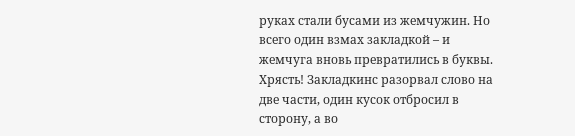руках стали бусами из жемчужин. Но всего один взмах закладкой – и жемчуга вновь превратились в буквы. Хрясть! Закладкинс разорвал слово на две части, один кусок отбросил в сторону, а во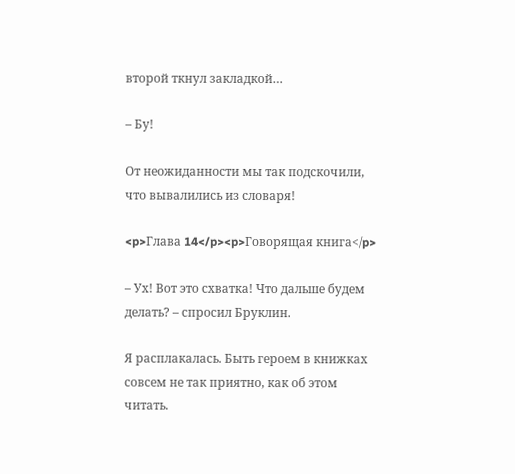второй ткнул закладкой…

– Бу!

От неожиданности мы так подскочили, что вывалились из словаря!

<p>Глава 14</p><p>Говорящая книга</p>

– Ух! Вот это схватка! Что дальше будем делать? – спросил Бруклин.

Я расплакалась. Быть героем в книжках совсем не так приятно, как об этом читать.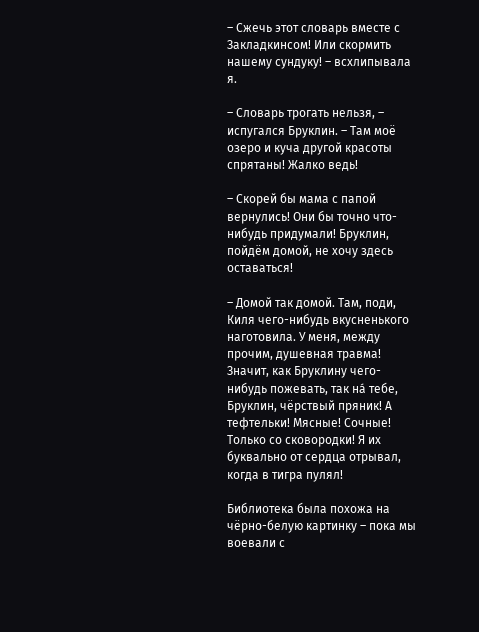– Сжечь этот словарь вместе с Закладкинсом! Или скормить нашему сундуку! – всхлипывала я.

– Словарь трогать нельзя, – испугался Бруклин. – Там моё озеро и куча другой красоты спрятаны! Жалко ведь!

– Скорей бы мама с папой вернулись! Они бы точно что-нибудь придумали! Бруклин, пойдём домой, не хочу здесь оставаться!

– Домой так домой. Там, поди, Киля чего-нибудь вкусненького наготовила. У меня, между прочим, душевная травма! Значит, как Бруклину чего-нибудь пожевать, так нá тебе, Бруклин, чёрствый пряник! А тефтельки! Мясные! Сочные! Только со сковородки! Я их буквально от сердца отрывал, когда в тигра пулял!

Библиотека была похожа на чёрно-белую картинку – пока мы воевали с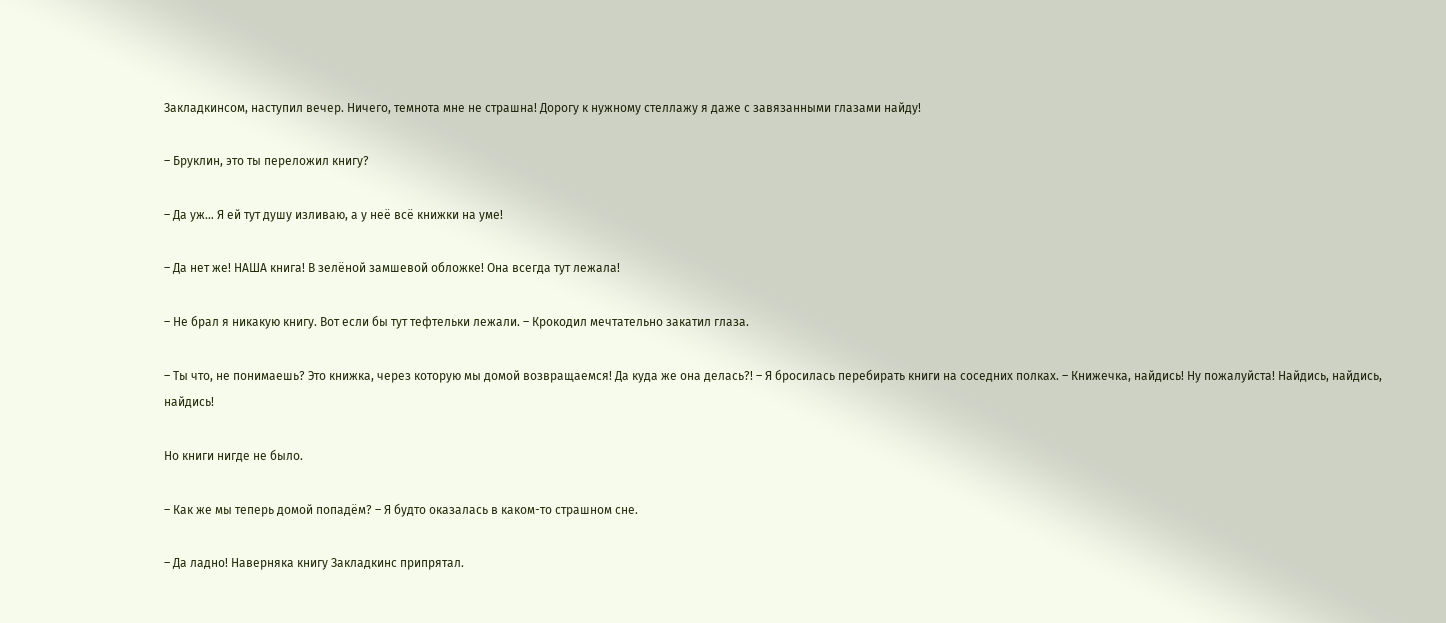Закладкинсом, наступил вечер. Ничего, темнота мне не страшна! Дорогу к нужному стеллажу я даже с завязанными глазами найду!

– Бруклин, это ты переложил книгу?

– Да уж… Я ей тут душу изливаю, а у неё всё книжки на уме!

– Да нет же! НАША книга! В зелёной замшевой обложке! Она всегда тут лежала!

– Не брал я никакую книгу. Вот если бы тут тефтельки лежали. – Крокодил мечтательно закатил глаза.

– Ты что, не понимаешь? Это книжка, через которую мы домой возвращаемся! Да куда же она делась?! – Я бросилась перебирать книги на соседних полках. – Книжечка, найдись! Ну пожалуйста! Найдись, найдись, найдись!

Но книги нигде не было.

– Как же мы теперь домой попадём? – Я будто оказалась в каком-то страшном сне.

– Да ладно! Наверняка книгу Закладкинс припрятал.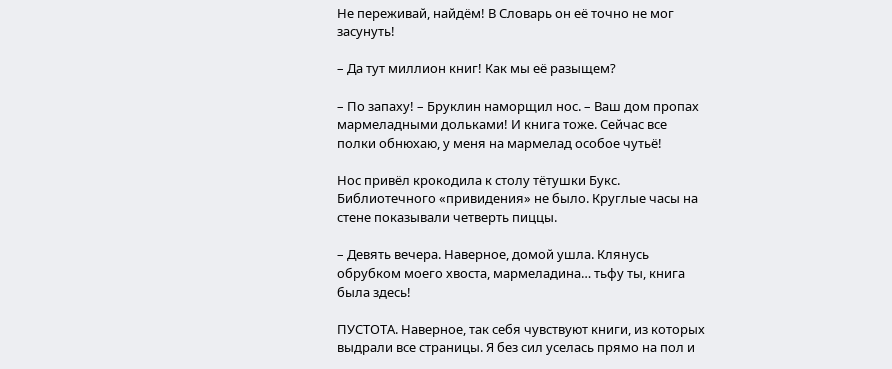Не переживай, найдём! В Словарь он её точно не мог засунуть!

– Да тут миллион книг! Как мы её разыщем?

– По запаху! – Бруклин наморщил нос. – Ваш дом пропах мармеладными дольками! И книга тоже. Сейчас все полки обнюхаю, у меня на мармелад особое чутьё!

Нос привёл крокодила к столу тётушки Букс. Библиотечного «привидения» не было. Круглые часы на стене показывали четверть пиццы.

– Девять вечера. Наверное, домой ушла. Клянусь обрубком моего хвоста, мармеладина… тьфу ты, книга была здесь!

ПУСТОТА. Наверное, так себя чувствуют книги, из которых выдрали все страницы. Я без сил уселась прямо на пол и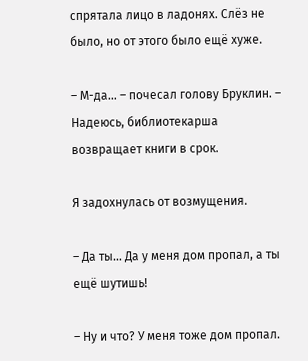спрятала лицо в ладонях. Слёз не было, но от этого было ещё хуже.

– М-да… – почесал голову Бруклин. – Надеюсь, библиотекарша возвращает книги в срок.

Я задохнулась от возмущения.

– Да ты… Да у меня дом пропал, а ты ещё шутишь!

– Ну и что? У меня тоже дом пропал.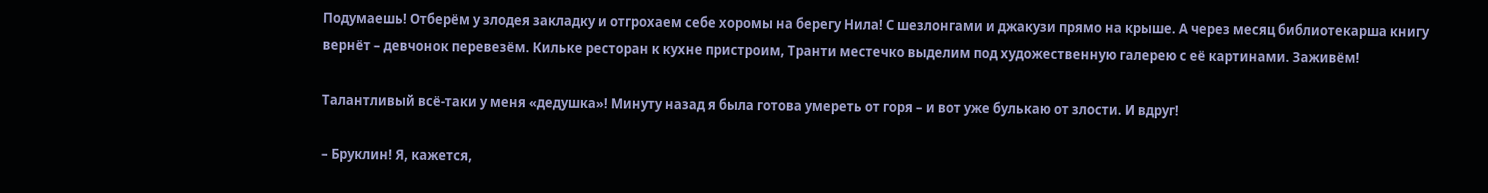Подумаешь! Отберём у злодея закладку и отгрохаем себе хоромы на берегу Нила! С шезлонгами и джакузи прямо на крыше. А через месяц библиотекарша книгу вернёт – девчонок перевезём. Кильке ресторан к кухне пристроим, Транти местечко выделим под художественную галерею с её картинами. Заживём!

Талантливый всё-таки у меня «дедушка»! Минуту назад я была готова умереть от горя – и вот уже булькаю от злости. И вдруг!

– Бруклин! Я, кажется,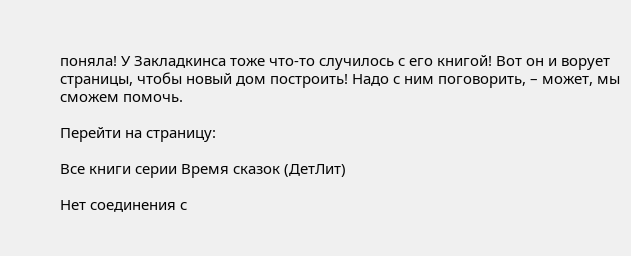поняла! У Закладкинса тоже что-то случилось с его книгой! Вот он и ворует страницы, чтобы новый дом построить! Надо с ним поговорить, – может, мы сможем помочь.

Перейти на страницу:

Все книги серии Время сказок (ДетЛит)

Нет соединения с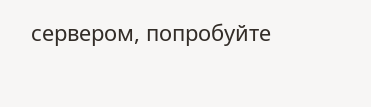сервером, попробуйте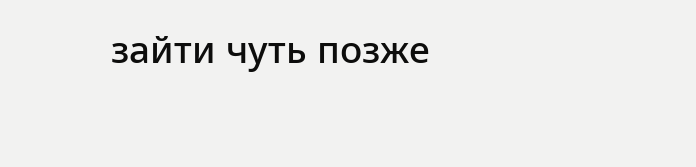зайти чуть позже